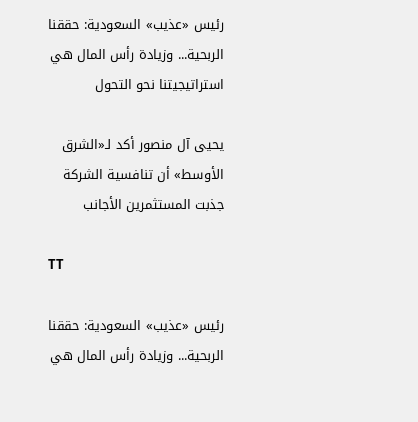رئيس «عذيب» السعودية: حققنا الربحية... وزيادة رأس المال هي استراتيجيتنا نحو التحول

يحيى آل منصور أكد لـ«الشرق الأوسط» أن تنافسية الشركة جذبت المستثمرين الأجانب

TT

رئيس «عذيب» السعودية: حققنا الربحية... وزيادة رأس المال هي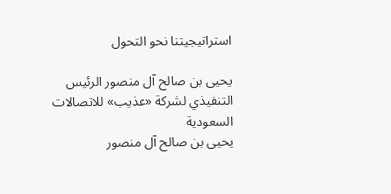استراتيجيتنا نحو التحول

يحيى بن صالح آل منصور الرئيس التنفيذي لشركة «عذيب» للاتصالات السعودية
يحيى بن صالح آل منصور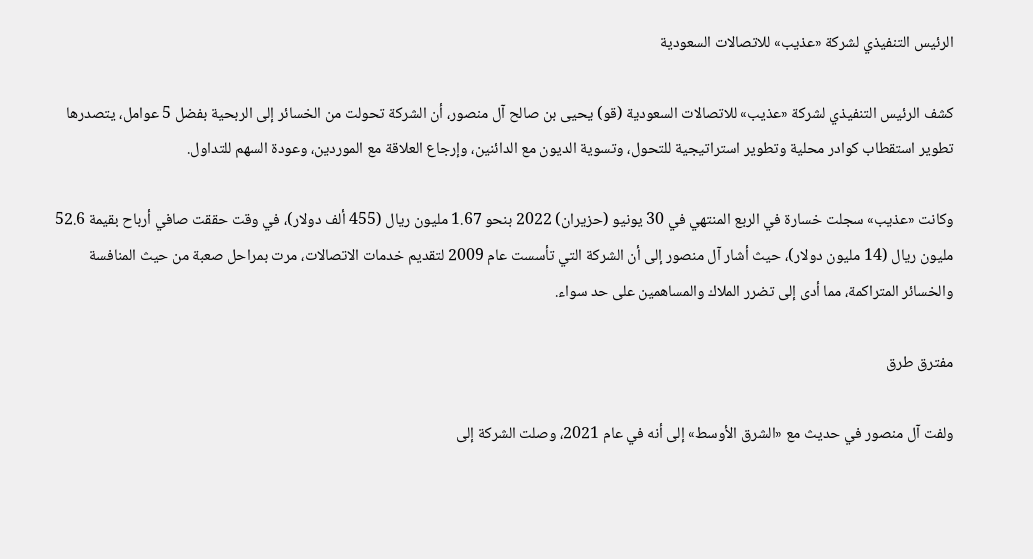الرئيس التنفيذي لشركة «عذيب» للاتصالات السعودية

كشف الرئيس التنفيذي لشركة «عذيب» للاتصالات السعودية (قو) يحيى بن صالح آل منصور، أن الشركة تحولت من الخسائر إلى الربحية بفضل 5 عوامل، يتصدرها تطوير استقطاب كوادر محلية وتطوير استراتيجية للتحول، وتسوية الديون مع الدائنين، وإرجاع العلاقة مع الموردين، وعودة السهم للتداول.

وكانت «عذيب» سجلت خسارة في الربع المنتهي في 30 يونيو (حزيران) 2022 بنحو 1.67 مليون ريال (455 ألف دولار)، في وقت حققت صافي أرباح بقيمة 52.6 مليون ريال (14 مليون دولار)، حيث أشار آل منصور إلى أن الشركة التي تأسست عام 2009 لتقديم خدمات الاتصالات، مرت بمراحل صعبة من حيث المنافسة والخسائر المتراكمة، مما أدى إلى تضرر الملاك والمساهمين على حد سواء.

مفترق طرق

ولفت آل منصور في حديث مع «الشرق الأوسط» إلى أنه في عام 2021، وصلت الشركة إلى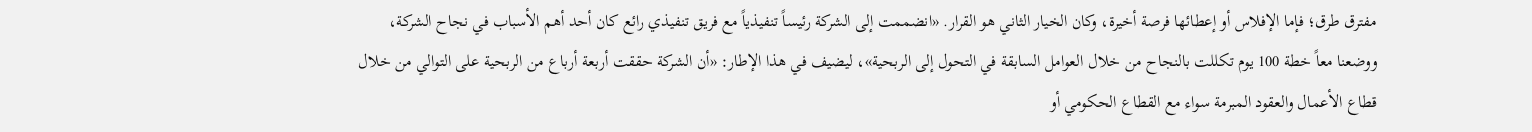مفترق طرق؛ فإما الإفلاس أو إعطائها فرصة أخيرة، وكان الخيار الثاني هو القرار. «انضممت إلى الشركة رئيساً تنفيذياً مع فريق تنفيذي رائع كان أحد أهم الأسباب في نجاح الشركة، ووضعنا معاً خطة 100 يوم تكللت بالنجاح من خلال العوامل السابقة في التحول إلى الربحية»، ليضيف في هذا الإطار: «أن الشركة حققت أربعة أرباع من الربحية على التوالي من خلال قطاع الأعمال والعقود المبرمة سواء مع القطاع الحكومي أو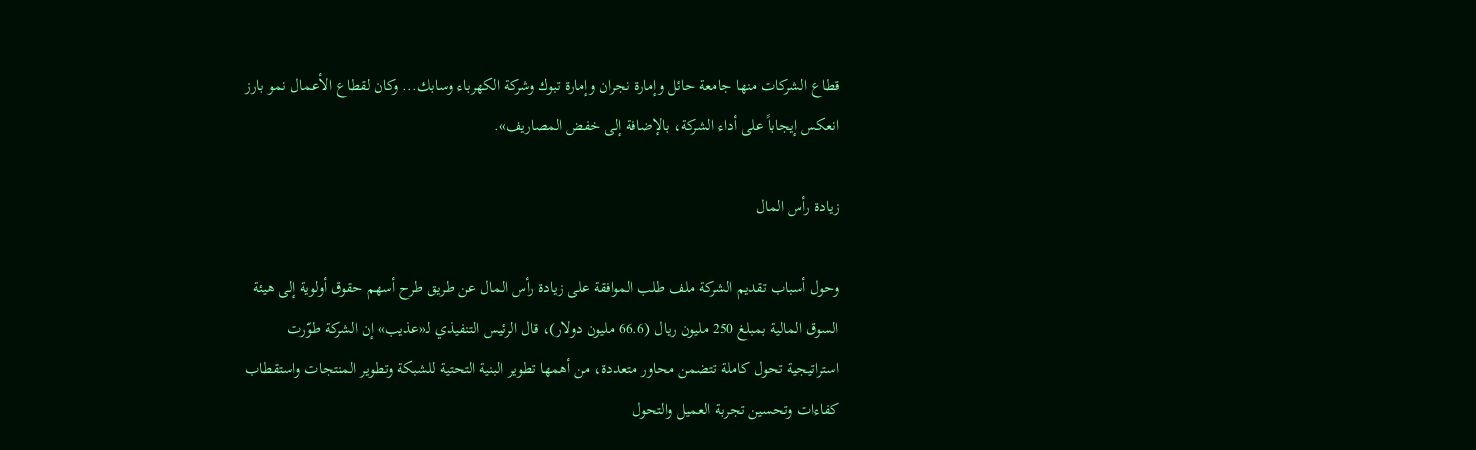قطاع الشركات منها جامعة حائل وإمارة نجران وإمارة تبوك وشركة الكهرباء وسابك... وكان لقطاع الأعمال نمو بارز انعكس إيجاباً على أداء الشركة، بالإضافة إلى خفض المصاريف».

زيادة رأس المال

وحول أسباب تقديم الشركة ملف طلب الموافقة على زيادة رأس المال عن طريق طرح أسهم حقوق أولوية إلى هيئة السوق المالية بمبلغ 250 مليون ريال (66.6 مليون دولار)، قال الرئيس التنفيذي لـ«عذيب» إن الشركة طوّرت استراتيجية تحول كاملة تتضمن محاور متعددة، من أهمها تطوير البنية التحتية للشبكة وتطوير المنتجات واستقطاب كفاءات وتحسين تجربة العميل والتحول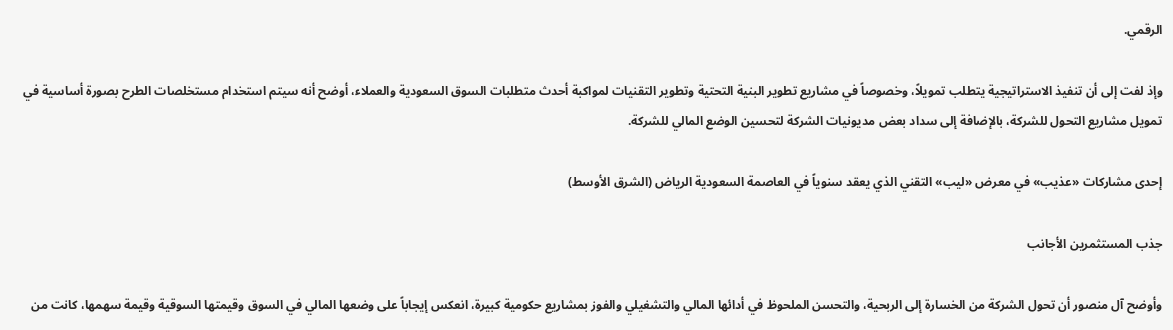الرقمي.

وإذ لفت إلى أن تنفيذ الاستراتيجية يتطلب تمويلاً، وخصوصاً في مشاريع تطوير البنية التحتية وتطوير التقنيات لمواكبة أحدث متطلبات السوق السعودية والعملاء، أوضح أنه سيتم استخدام مستخلصات الطرح بصورة أساسية في تمويل مشاريع التحول للشركة، بالإضافة إلى سداد بعض مديونيات الشركة لتحسين الوضع المالي للشركة.

إحدى مشاركات «عذيب» في معرض «ليب» التقني الذي يعقد سنوياً في العاصمة السعودية الرياض (الشرق الأوسط)

جذب المستثمرين الأجانب

وأوضح آل منصور أن تحول الشركة من الخسارة إلى الربحية، والتحسن الملحوظ في أدائها المالي والتشغيلي والفوز بمشاريع حكومية كبيرة، انعكس إيجاباً على وضعها المالي في السوق وقيمتها السوقية وقيمة سهمها، كانت من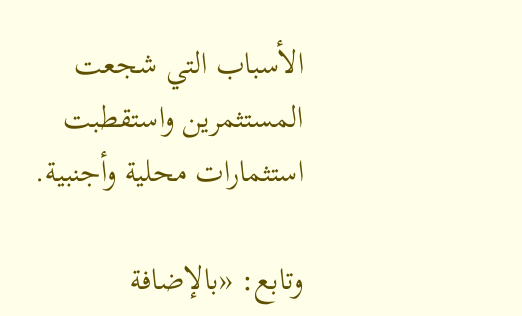الأسباب التي شجعت المستثمرين واستقطبت استثمارات محلية وأجنبية.

وتابع: «بالإضافة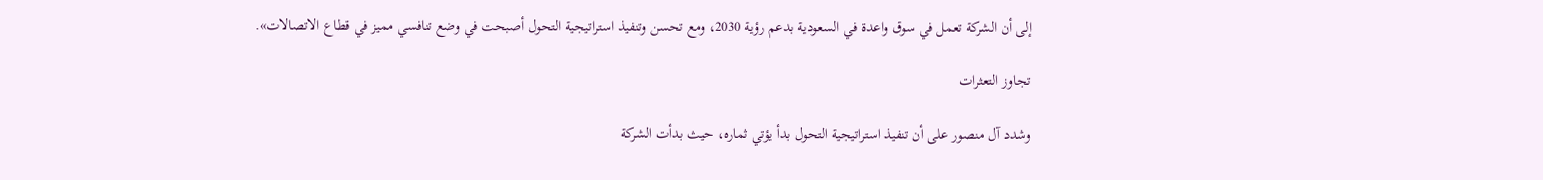إلى أن الشركة تعمل في سوق واعدة في السعودية بدعم رؤية 2030، ومع تحسن وتنفيذ استراتيجية التحول أصبحت في وضع تنافسي مميز في قطاع الاتصالات».

تجاوز التعثرات

وشدد آل منصور على أن تنفيذ استراتيجية التحول بدأ يؤتي ثماره، حيث بدأت الشركة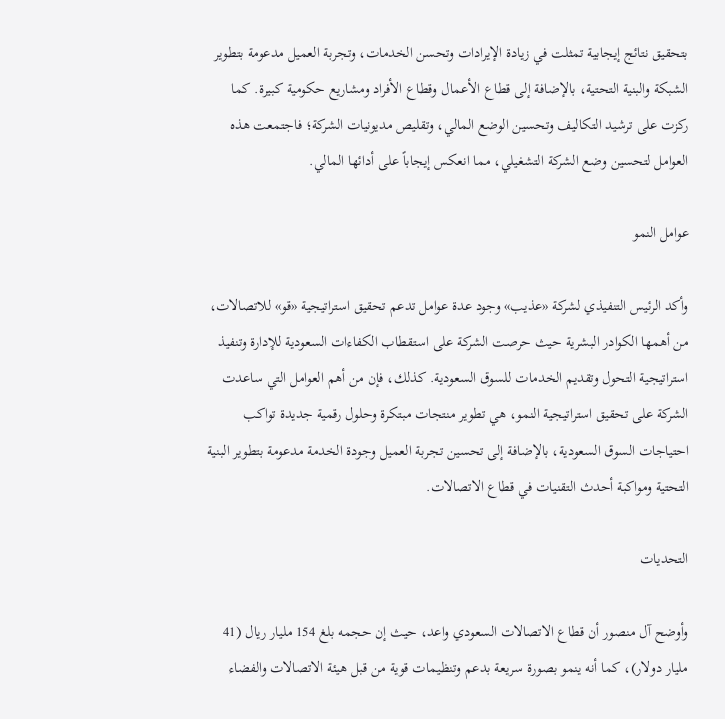بتحقيق نتائج إيجابية تمثلت في زيادة الإيرادات وتحسن الخدمات، وتجربة العميل مدعومة بتطوير الشبكة والبنية التحتية، بالإضافة إلى قطاع الأعمال وقطاع الأفراد ومشاريع حكومية كبيرة. كما ركزت على ترشيد التكاليف وتحسين الوضع المالي، وتقليص مديونيات الشركة؛ فاجتمعت هذه العوامل لتحسين وضع الشركة التشغيلي، مما انعكس إيجاباً على أدائها المالي.

عوامل النمو

وأكد الرئيس التنفيذي لشركة «عذيب» وجود عدة عوامل تدعم تحقيق استراتيجية «قو» للاتصالات، من أهمها الكوادر البشرية حيث حرصت الشركة على استقطاب الكفاءات السعودية للإدارة وتنفيذ استراتيجية التحول وتقديم الخدمات للسوق السعودية. كذلك، فإن من أهم العوامل التي ساعدت الشركة على تحقيق استراتيجية النمو، هي تطوير منتجات مبتكرة وحلول رقمية جديدة تواكب احتياجات السوق السعودية، بالإضافة إلى تحسين تجربة العميل وجودة الخدمة مدعومة بتطوير البنية التحتية ومواكبة أحدث التقنيات في قطاع الاتصالات.

التحديات

وأوضح آل منصور أن قطاع الاتصالات السعودي واعد، حيث إن حجمه بلغ 154 مليار ريال (41 مليار دولار)، كما أنه ينمو بصورة سريعة بدعم وتنظيمات قوية من قبل هيئة الاتصالات والفضاء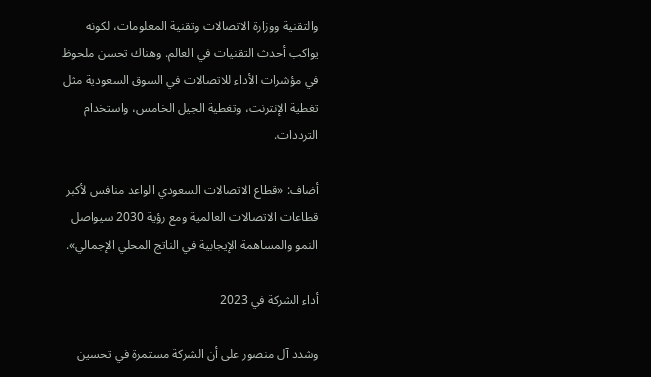والتقنية ووزارة الاتصالات وتقنية المعلومات، لكونه يواكب أحدث التقنيات في العالم. وهناك تحسن ملحوظ في مؤشرات الأداء للاتصالات في السوق السعودية مثل تغطية الإنترنت، وتغطية الجيل الخامس، واستخدام الترددات.

أضاف: «قطاع الاتصالات السعودي الواعد منافس لأكبر قطاعات الاتصالات العالمية ومع رؤية 2030 سيواصل النمو والمساهمة الإيجابية في الناتج المحلي الإجمالي».

أداء الشركة في 2023

وشدد آل منصور على أن الشركة مستمرة في تحسين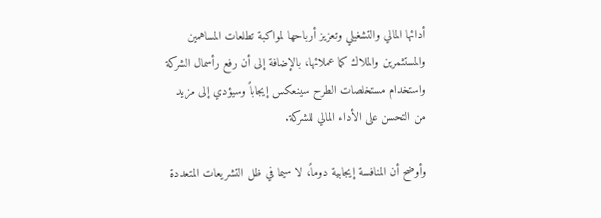أدائها المالي والتشغيلي وتعزيز أرباحها لمواكبة تطلعات المساهمين والمستثمرين والملاك كما عملائها، بالإضافة إلى أن رفع رأسمال الشركة واستخدام مستخلصات الطرح سينعكس إيجاباً وسيؤدي إلى مزيد من التحسن على الأداء المالي للشركة.

وأوضح أن المنافسة إيجابية دوماً، لا سيما في ظل التشريعات المتعددة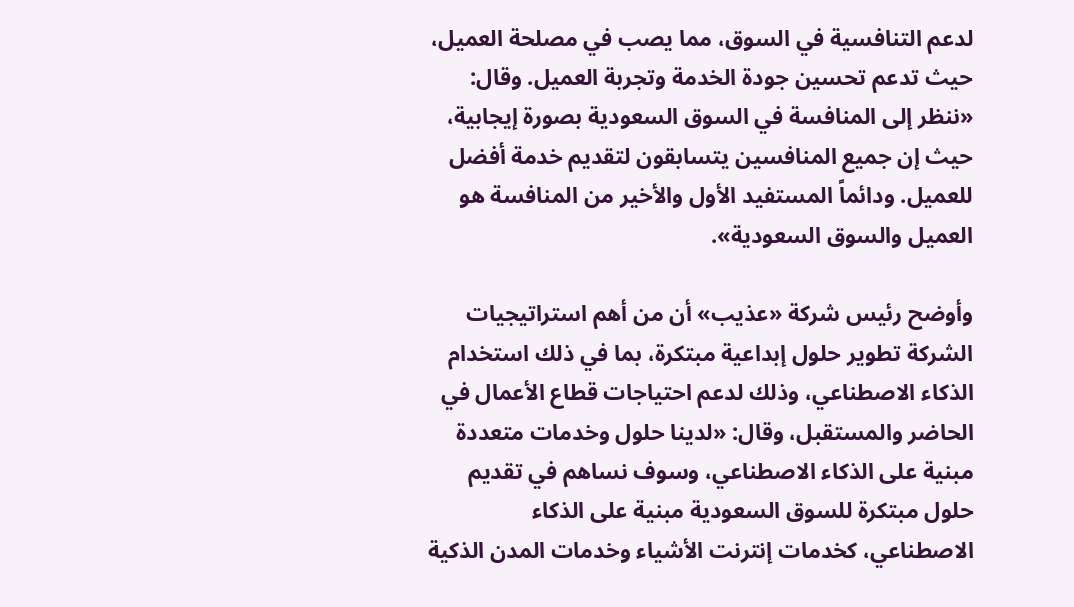لدعم التنافسية في السوق، مما يصب في مصلحة العميل، حيث تدعم تحسين جودة الخدمة وتجربة العميل. وقال: «ننظر إلى المنافسة في السوق السعودية بصورة إيجابية، حيث إن جميع المنافسين يتسابقون لتقديم خدمة أفضل للعميل. ودائماً المستفيد الأول والأخير من المنافسة هو العميل والسوق السعودية».

وأوضح رئيس شركة «عذيب» أن من أهم استراتيجيات الشركة تطوير حلول إبداعية مبتكرة، بما في ذلك استخدام الذكاء الاصطناعي، وذلك لدعم احتياجات قطاع الأعمال في الحاضر والمستقبل، وقال: «لدينا حلول وخدمات متعددة مبنية على الذكاء الاصطناعي، وسوف نساهم في تقديم حلول مبتكرة للسوق السعودية مبنية على الذكاء الاصطناعي، كخدمات إنترنت الأشياء وخدمات المدن الذكية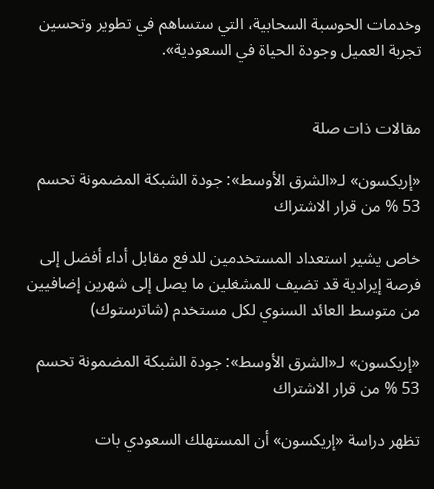وخدمات الحوسبة السحابية، التي ستساهم في تطوير وتحسين تجربة العميل وجودة الحياة في السعودية».


مقالات ذات صلة

«إريكسون» لـ«الشرق الأوسط»: جودة الشبكة المضمونة تحسم 53 % من قرار الاشتراك

خاص يشير استعداد المستخدمين للدفع مقابل أداء أفضل إلى فرصة إيرادية قد تضيف للمشغلين ما يصل إلى شهرين إضافيين من متوسط العائد السنوي لكل مستخدم (شاترستوك)

«إريكسون» لـ«الشرق الأوسط»: جودة الشبكة المضمونة تحسم 53 % من قرار الاشتراك

تظهر دراسة «إريكسون» أن المستهلك السعودي بات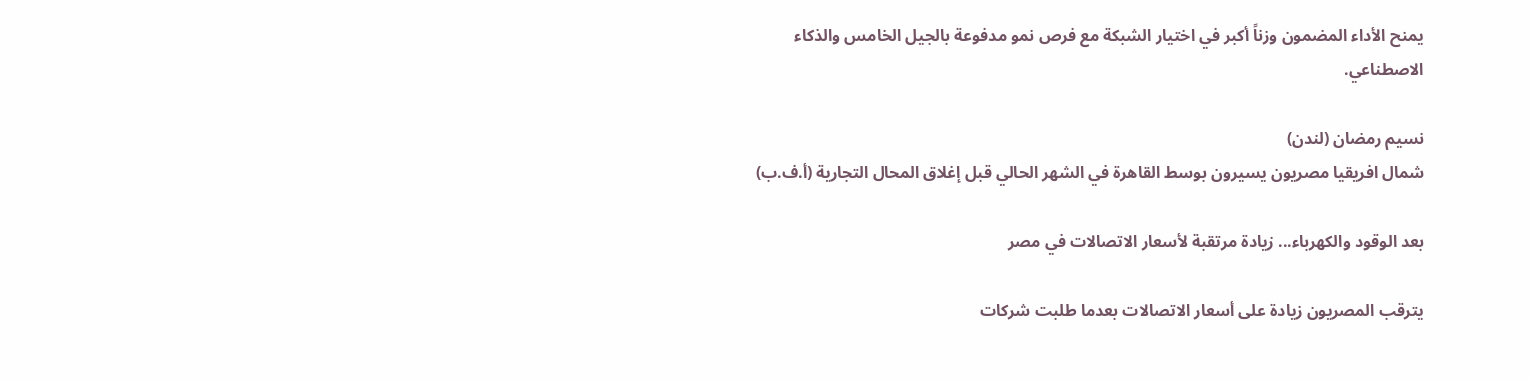يمنح الأداء المضمون وزناً أكبر في اختيار الشبكة مع فرص نمو مدفوعة بالجيل الخامس والذكاء الاصطناعي.

نسيم رمضان (لندن)
شمال افريقيا مصريون يسيرون بوسط القاهرة في الشهر الحالي قبل إغلاق المحال التجارية (أ.ف.ب)

بعد الوقود والكهرباء... زيادة مرتقبة لأسعار الاتصالات في مصر

يترقب المصريون زيادة على أسعار الاتصالات بعدما طلبت شركات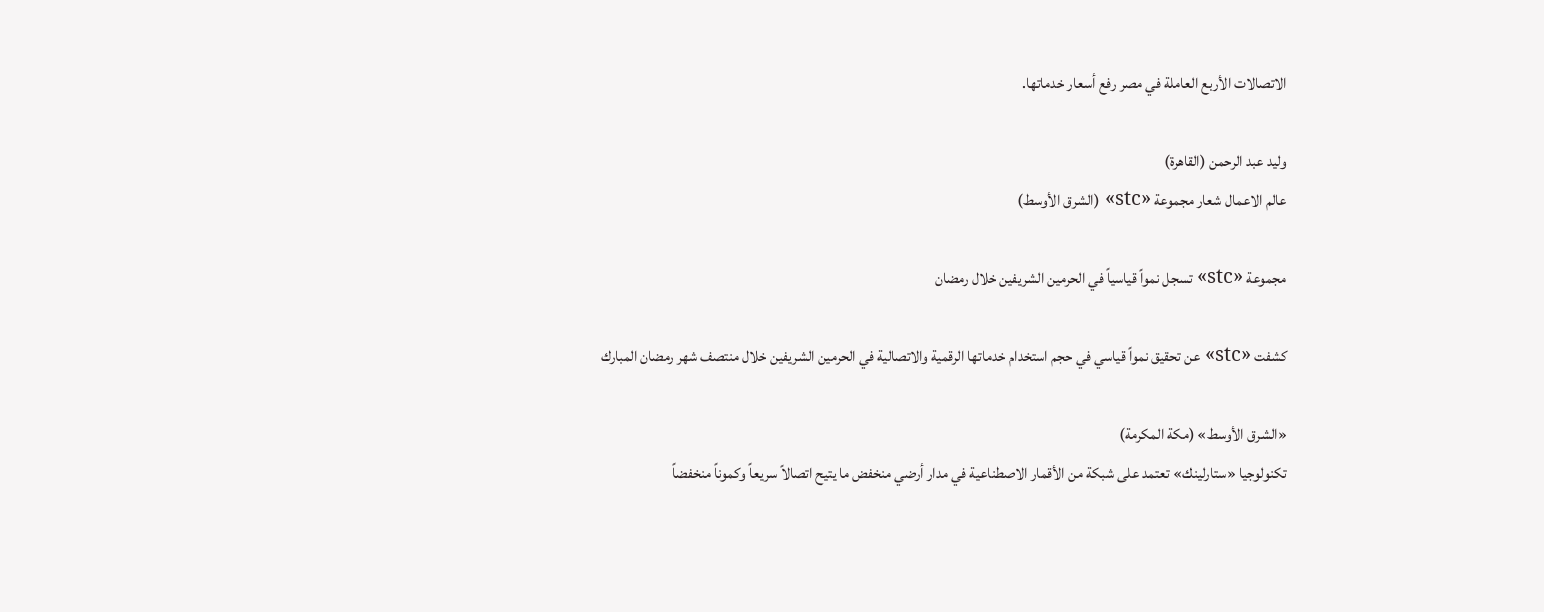الاتصالات الأربع العاملة في مصر رفع أسعار خدماتها.

وليد عبد الرحمن (القاهرة)
عالم الاعمال شعار مجموعة «stc» (الشرق الأوسط)

مجموعة «stc» تسجل نمواً قياسياً في الحرمين الشريفين خلال رمضان

كشفت «stc» عن تحقيق نمواً قياسي في حجم استخدام خدماتها الرقمية والاتصالية في الحرمين الشريفين خلال منتصف شهر رمضان المبارك

«الشرق الأوسط» (مكة المكرمة)
تكنولوجيا «ستارلينك» تعتمد على شبكة من الأقمار الاصطناعية في مدار أرضي منخفض ما يتيح اتصالاً سريعاً وكموناً منخفضاً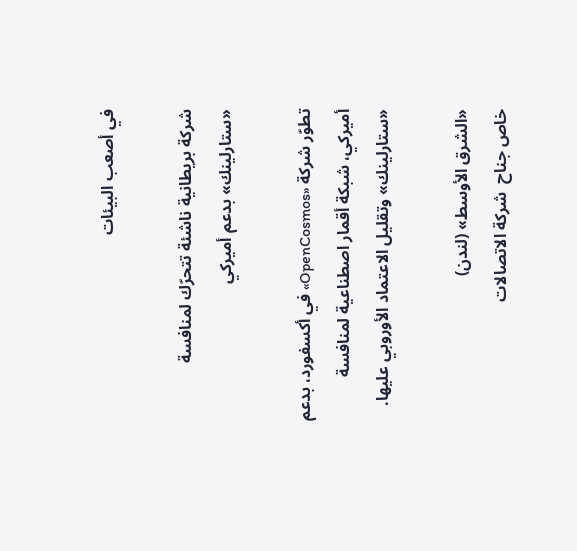في أصعب البيئات

شركة بريطانية ناشئة تتحرّك لمنافسة «ستارلينك» بدعم أميركي

تطوّر شركة «OpenCosmos» في أكسفورد، بدعم أميركي، شبكة أقمار اصطناعية لمنافسة «ستارلينك» وتقليل الاعتماد الأوروبي عليها.

«الشرق الأوسط» (لندن)
خاص جناح  شركة الاتصالات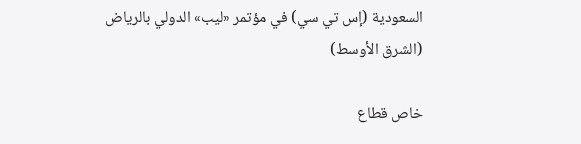السعودية (إس تي سي) في مؤتمر «ليب» الدولي بالرياض (الشرق الأوسط)

خاص قطاع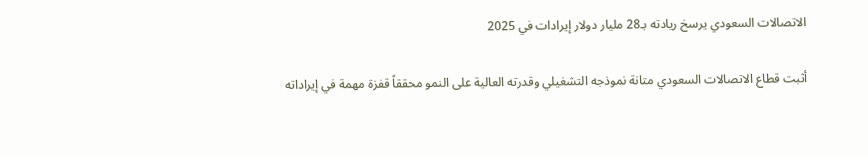الاتصالات السعودي يرسخ ريادته بـ28 مليار دولار إيرادات في 2025

أثبت قطاع الاتصالات السعودي متانة نموذجه التشغيلي وقدرته العالية على النمو محققاً قفزة مهمة في إيراداته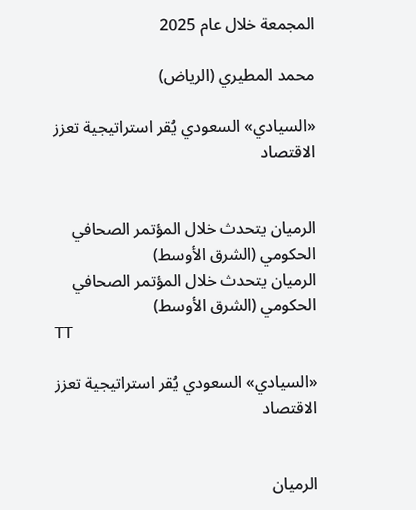المجمعة خلال عام 2025

محمد المطيري (الرياض)

«السيادي» السعودي يُقر استراتيجية تعزز الاقتصاد


الرميان يتحدث خلال المؤتمر الصحافي الحكومي (الشرق الأوسط)
الرميان يتحدث خلال المؤتمر الصحافي الحكومي (الشرق الأوسط)
TT

«السيادي» السعودي يُقر استراتيجية تعزز الاقتصاد


الرميان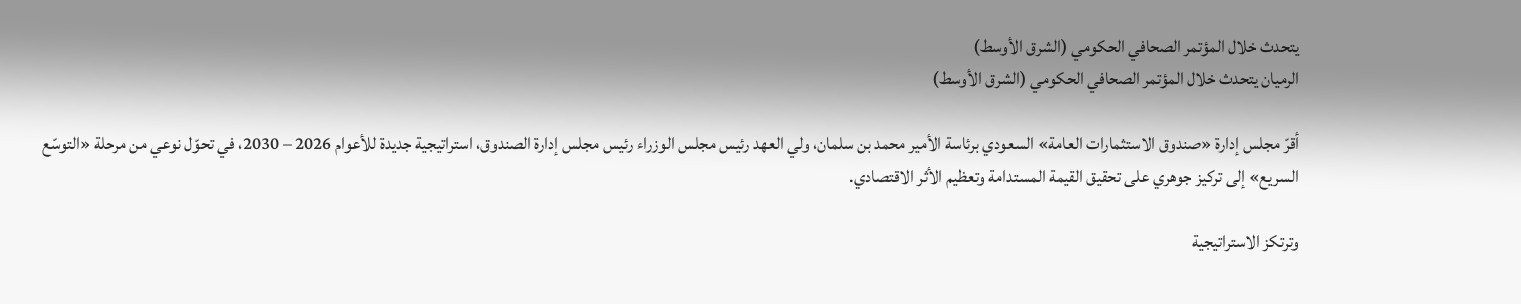يتحدث خلال المؤتمر الصحافي الحكومي (الشرق الأوسط)
الرميان يتحدث خلال المؤتمر الصحافي الحكومي (الشرق الأوسط)

أقرّ مجلس إدارة «صندوق الاستثمارات العامة» السعودي برئاسة الأمير محمد بن سلمان، ولي العهد رئيس مجلس الوزراء رئيس مجلس إدارة الصندوق، استراتيجية جديدة للأعوام 2026 – 2030، في تحوّل نوعي من مرحلة «التوسّع السريع» إلى تركيز جوهري على تحقيق القيمة المستدامة وتعظيم الأثر الاقتصادي.

وترتكز الاستراتيجية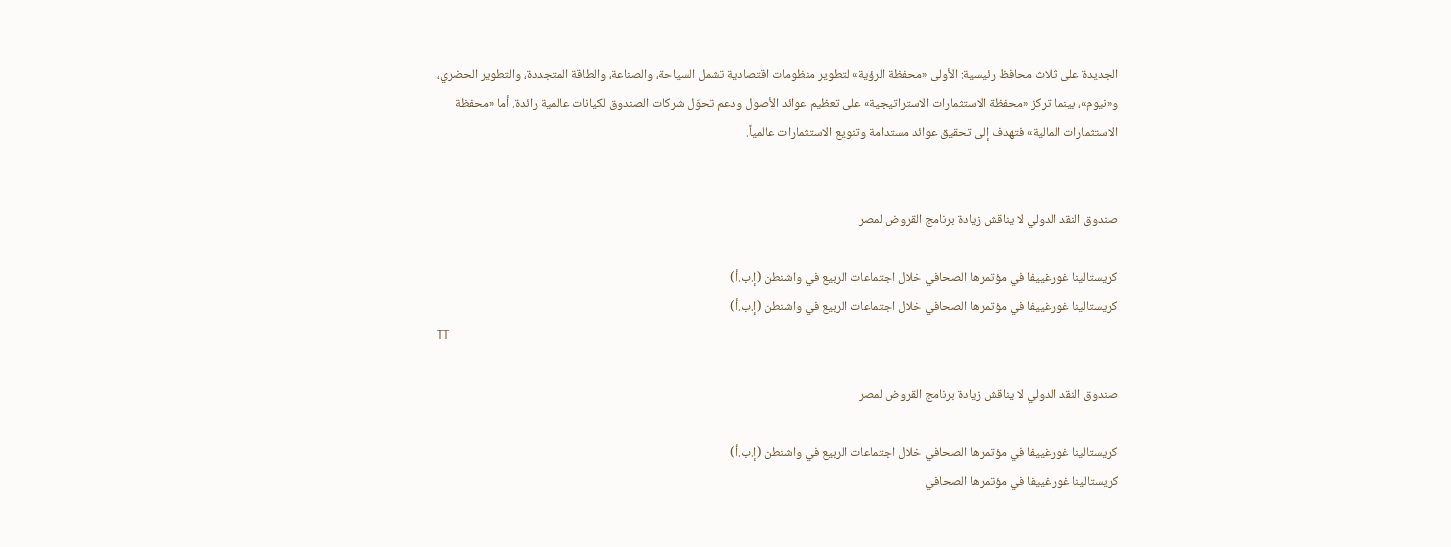الجديدة على ثلاث محافظ رئيسية: الأولى «محفظة الرؤية» لتطوير منظومات اقتصادية تشمل السياحة، والصناعة، والطاقة المتجددة، والتطوير الحضري، و«نيوم»، بينما تركز «محفظة الاستثمارات الاستراتيجية» على تعظيم عوائد الأصول ودعم تحوّل شركات الصندوق لكيانات عالمية رائدة. أما «محفظة الاستثمارات المالية» فتهدف إلى تحقيق عوائد مستدامة وتنويع الاستثمارات عالمياً.


صندوق النقد الدولي لا يناقش زيادة برنامج القروض لمصر

كريستالينا غورغييفا في مؤتمرها الصحافي خلال اجتماعات الربيع في واشنطن (إ.ب.أ)
كريستالينا غورغييفا في مؤتمرها الصحافي خلال اجتماعات الربيع في واشنطن (إ.ب.أ)
TT

صندوق النقد الدولي لا يناقش زيادة برنامج القروض لمصر

كريستالينا غورغييفا في مؤتمرها الصحافي خلال اجتماعات الربيع في واشنطن (إ.ب.أ)
كريستالينا غورغييفا في مؤتمرها الصحافي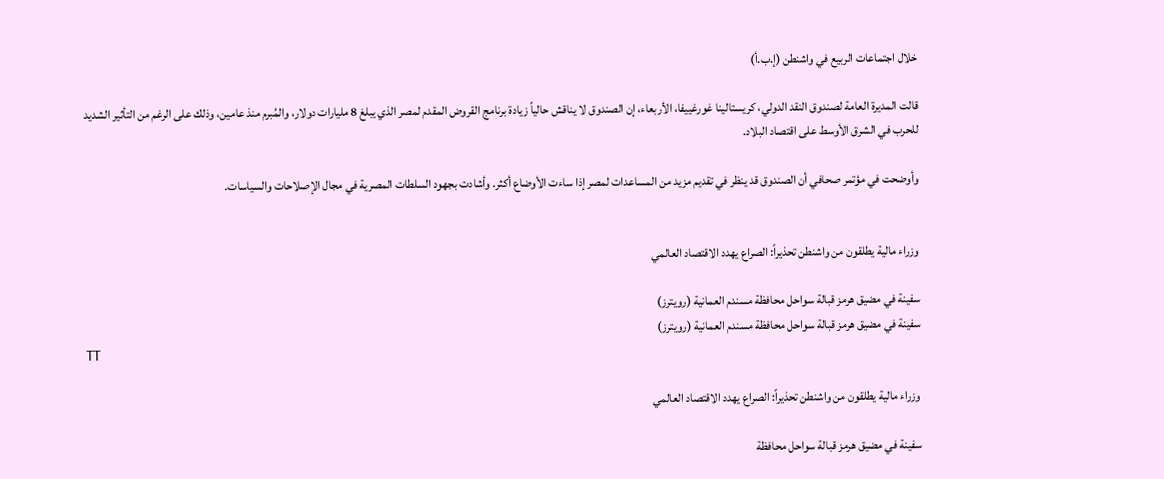خلال اجتماعات الربيع في واشنطن (إ.ب.أ)

قالت المديرة العامة لصندوق النقد الدولي، كريستالينا غورغييفا، الأربعاء، إن الصندوق لا يناقش حالياً زيادة برنامج القروض المقدم لمصر الذي يبلغ 8 مليارات دولار، والمُبرم منذ عامين، وذلك على الرغم من التأثير الشديد للحرب في الشرق الأوسط على اقتصاد البلاد.

وأوضحت في مؤتمر صحافي أن الصندوق قد ينظر في تقديم مزيد من المساعدات لمصر إذا ساءت الأوضاع أكثر. وأشادت بجهود السلطات المصرية في مجال الإصلاحات والسياسات.


وزراء مالية يطلقون من واشنطن تحذيراً: الصراع يهدد الاقتصاد العالمي

سفينة في مضيق هرمز قبالة سواحل محافظة مسندم العمانية (رويترز)
سفينة في مضيق هرمز قبالة سواحل محافظة مسندم العمانية (رويترز)
TT

وزراء مالية يطلقون من واشنطن تحذيراً: الصراع يهدد الاقتصاد العالمي

سفينة في مضيق هرمز قبالة سواحل محافظة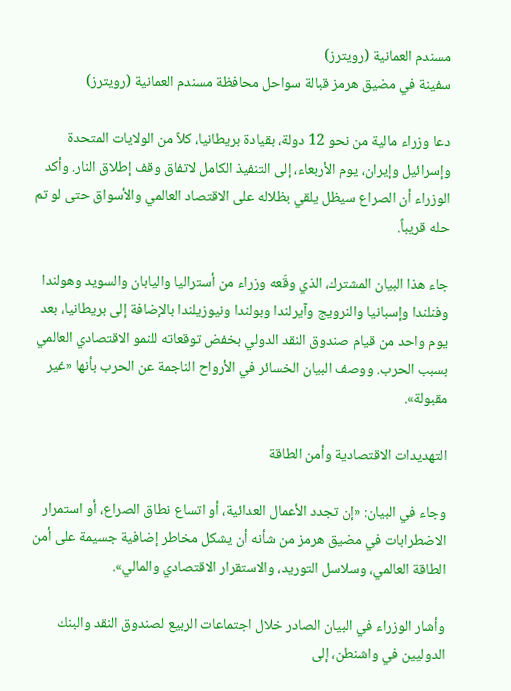مسندم العمانية (رويترز)
سفينة في مضيق هرمز قبالة سواحل محافظة مسندم العمانية (رويترز)

دعا وزراء مالية من نحو 12 دولة، بقيادة بريطانيا، كلاً من الولايات المتحدة وإسرائيل وإيران، يوم الأربعاء، إلى التنفيذ الكامل لاتفاق وقف إطلاق النار. وأكد الوزراء أن الصراع سيظل يلقي بظلاله على الاقتصاد العالمي والأسواق حتى لو تم حله قريباً.

جاء هذا البيان المشترك، الذي وقّعه وزراء من أستراليا واليابان والسويد وهولندا وفنلندا وإسبانيا والنرويج وآيرلندا وبولندا ونيوزيلندا بالإضافة إلى بريطانيا، بعد يوم واحد من قيام صندوق النقد الدولي بخفض توقعاته للنمو الاقتصادي العالمي بسبب الحرب. ووصف البيان الخسائر في الأرواح الناجمة عن الحرب بأنها «غير مقبولة».

التهديدات الاقتصادية وأمن الطاقة

وجاء في البيان: «إن تجدد الأعمال العدائية، أو اتساع نطاق الصراع، أو استمرار الاضطرابات في مضيق هرمز من شأنه أن يشكل مخاطر إضافية جسيمة على أمن الطاقة العالمي، وسلاسل التوريد، والاستقرار الاقتصادي والمالي».

وأشار الوزراء في البيان الصادر خلال اجتماعات الربيع لصندوق النقد والبنك الدوليين في واشنطن، إلى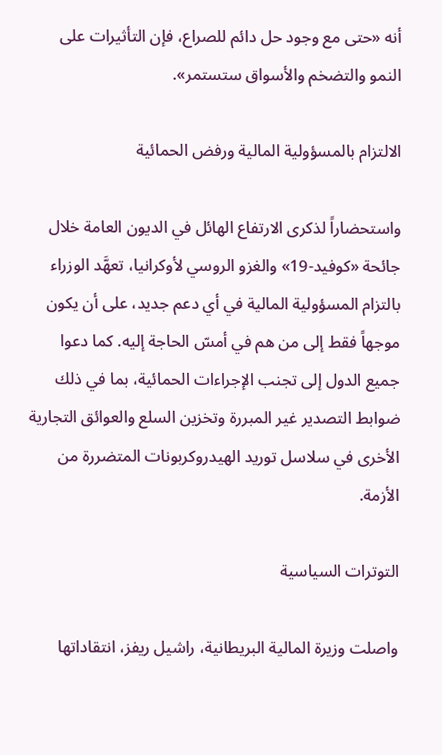أنه «حتى مع وجود حل دائم للصراع، فإن التأثيرات على النمو والتضخم والأسواق ستستمر».

الالتزام بالمسؤولية المالية ورفض الحمائية

واستحضاراً لذكرى الارتفاع الهائل في الديون العامة خلال جائحة «كوفيد-19» والغزو الروسي لأوكرانيا، تعهَّد الوزراء بالتزام المسؤولية المالية في أي دعم جديد، على أن يكون موجهاً فقط إلى من هم في أمسّ الحاجة إليه. كما دعوا جميع الدول إلى تجنب الإجراءات الحمائية، بما في ذلك ضوابط التصدير غير المبررة وتخزين السلع والعوائق التجارية الأخرى في سلاسل توريد الهيدروكربونات المتضررة من الأزمة.

التوترات السياسية

واصلت وزيرة المالية البريطانية، راشيل ريفز، انتقاداتها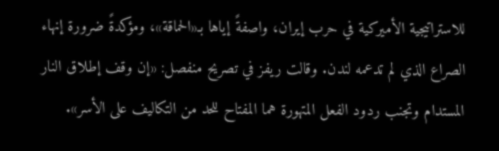للاستراتيجية الأميركية في حرب إيران، واصفةً إياها بـ«الحماقة»، ومؤكدةً ضرورة إنهاء الصراع الذي لم تدعمه لندن. وقالت ريفز في تصريح منفصل: «إن وقف إطلاق النار المستدام وتجنب ردود الفعل المتهورة هما المفتاح للحد من التكاليف على الأسر».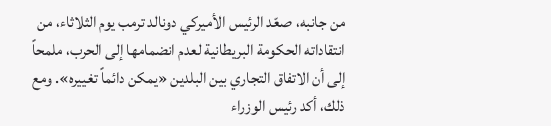من جانبه، صعّد الرئيس الأميركي دونالد ترمب يوم الثلاثاء، من انتقاداته الحكومة البريطانية لعدم انضمامها إلى الحرب، ملمحاً إلى أن الاتفاق التجاري بين البلدين «يمكن دائماً تغييره». ومع ذلك، أكد رئيس الوزراء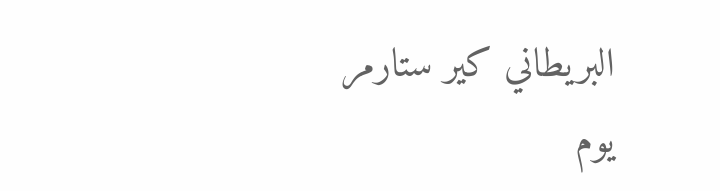البريطاني كير ستارمر يوم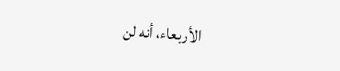الأربعاء، أنه لن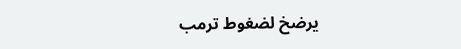يرضخ لضغوط ترمب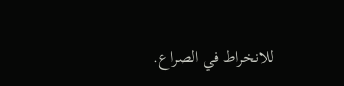للانخراط في الصراع.